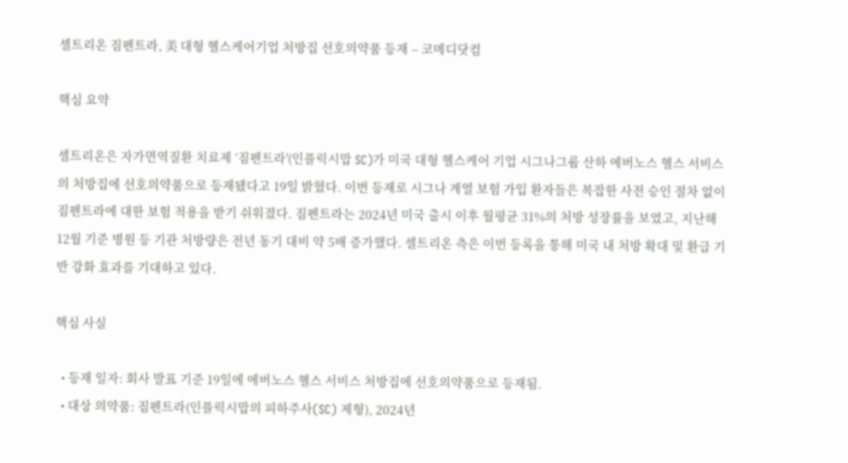셀트리온 짐펜트라, 美 대형 헬스케어기업 처방집 선호의약품 등재 – 코메디닷컴

핵심 요약

셀트리온은 자가면역질환 치료제 ‘짐펜트라'(인플릭시맙 SC)가 미국 대형 헬스케어 기업 시그나그룹 산하 에버노스 헬스 서비스의 처방집에 선호의약품으로 등재됐다고 19일 밝혔다. 이번 등재로 시그나 계열 보험 가입 환자들은 복잡한 사전 승인 절차 없이 짐펜트라에 대한 보험 적용을 받기 쉬워졌다. 짐펜트라는 2024년 미국 출시 이후 월평균 31%의 처방 성장률을 보였고, 지난해 12월 기준 병원 등 기관 처방량은 전년 동기 대비 약 5배 증가했다. 셀트리온 측은 이번 등록을 통해 미국 내 처방 확대 및 환급 기반 강화 효과를 기대하고 있다.

핵심 사실

  • 등재 일자: 회사 발표 기준 19일에 에버노스 헬스 서비스 처방집에 선호의약품으로 등재됨.
  • 대상 의약품: 짐펜트라(인플릭시맙의 피하주사(SC) 제형), 2024년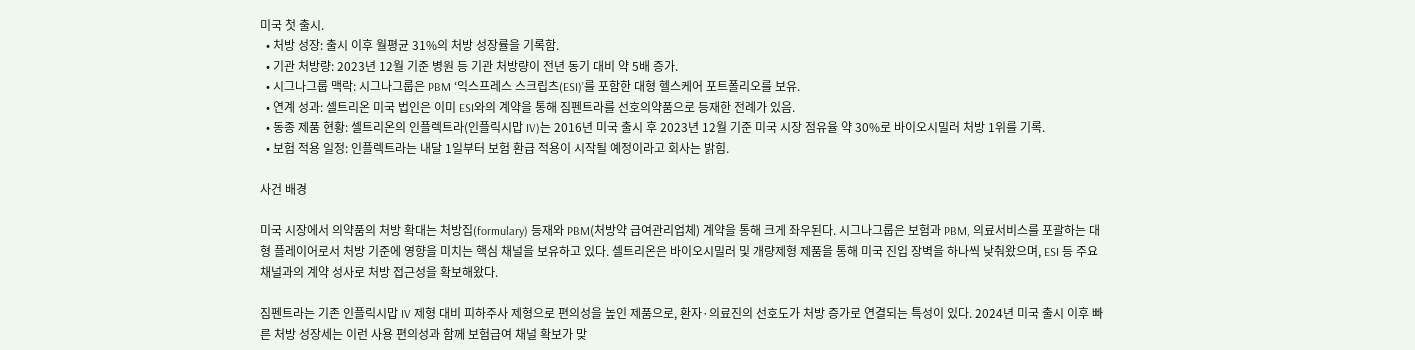미국 첫 출시.
  • 처방 성장: 출시 이후 월평균 31%의 처방 성장률을 기록함.
  • 기관 처방량: 2023년 12월 기준 병원 등 기관 처방량이 전년 동기 대비 약 5배 증가.
  • 시그나그룹 맥락: 시그나그룹은 PBM ‘익스프레스 스크립츠(ESI)’를 포함한 대형 헬스케어 포트폴리오를 보유.
  • 연계 성과: 셀트리온 미국 법인은 이미 ESI와의 계약을 통해 짐펜트라를 선호의약품으로 등재한 전례가 있음.
  • 동종 제품 현황: 셀트리온의 인플렉트라(인플릭시맙 IV)는 2016년 미국 출시 후 2023년 12월 기준 미국 시장 점유율 약 30%로 바이오시밀러 처방 1위를 기록.
  • 보험 적용 일정: 인플렉트라는 내달 1일부터 보험 환급 적용이 시작될 예정이라고 회사는 밝힘.

사건 배경

미국 시장에서 의약품의 처방 확대는 처방집(formulary) 등재와 PBM(처방약 급여관리업체) 계약을 통해 크게 좌우된다. 시그나그룹은 보험과 PBM, 의료서비스를 포괄하는 대형 플레이어로서 처방 기준에 영향을 미치는 핵심 채널을 보유하고 있다. 셀트리온은 바이오시밀러 및 개량제형 제품을 통해 미국 진입 장벽을 하나씩 낮춰왔으며, ESI 등 주요 채널과의 계약 성사로 처방 접근성을 확보해왔다.

짐펜트라는 기존 인플릭시맙 IV 제형 대비 피하주사 제형으로 편의성을 높인 제품으로, 환자·의료진의 선호도가 처방 증가로 연결되는 특성이 있다. 2024년 미국 출시 이후 빠른 처방 성장세는 이런 사용 편의성과 함께 보험급여 채널 확보가 맞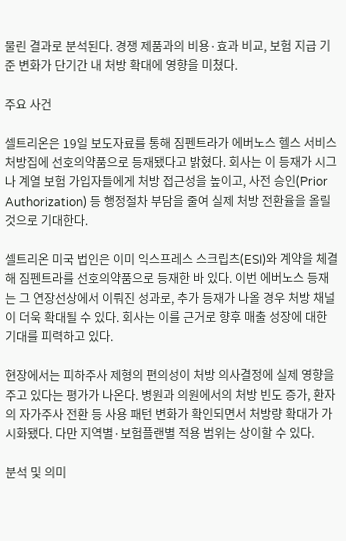물린 결과로 분석된다. 경쟁 제품과의 비용·효과 비교, 보험 지급 기준 변화가 단기간 내 처방 확대에 영향을 미쳤다.

주요 사건

셀트리온은 19일 보도자료를 통해 짐펜트라가 에버노스 헬스 서비스 처방집에 선호의약품으로 등재됐다고 밝혔다. 회사는 이 등재가 시그나 계열 보험 가입자들에게 처방 접근성을 높이고, 사전 승인(Prior Authorization) 등 행정절차 부담을 줄여 실제 처방 전환율을 올릴 것으로 기대한다.

셀트리온 미국 법인은 이미 익스프레스 스크립츠(ESI)와 계약을 체결해 짐펜트라를 선호의약품으로 등재한 바 있다. 이번 에버노스 등재는 그 연장선상에서 이뤄진 성과로, 추가 등재가 나올 경우 처방 채널이 더욱 확대될 수 있다. 회사는 이를 근거로 향후 매출 성장에 대한 기대를 피력하고 있다.

현장에서는 피하주사 제형의 편의성이 처방 의사결정에 실제 영향을 주고 있다는 평가가 나온다. 병원과 의원에서의 처방 빈도 증가, 환자의 자가주사 전환 등 사용 패턴 변화가 확인되면서 처방량 확대가 가시화됐다. 다만 지역별·보험플랜별 적용 범위는 상이할 수 있다.

분석 및 의미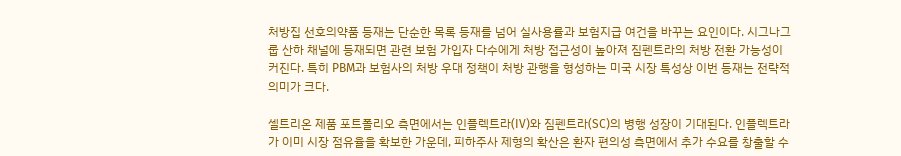처방집 선호의약품 등재는 단순한 목록 등재를 넘어 실사용률과 보험지급 여건을 바꾸는 요인이다. 시그나그룹 산하 채널에 등재되면 관련 보험 가입자 다수에게 처방 접근성이 높아져 짐펜트라의 처방 전환 가능성이 커진다. 특히 PBM과 보험사의 처방 우대 정책이 처방 관행을 형성하는 미국 시장 특성상 이번 등재는 전략적 의미가 크다.

셀트리온 제품 포트폴리오 측면에서는 인플렉트라(IV)와 짐펜트라(SC)의 병행 성장이 기대된다. 인플렉트라가 이미 시장 점유율을 확보한 가운데, 피하주사 제형의 확산은 환자 편의성 측면에서 추가 수요를 창출할 수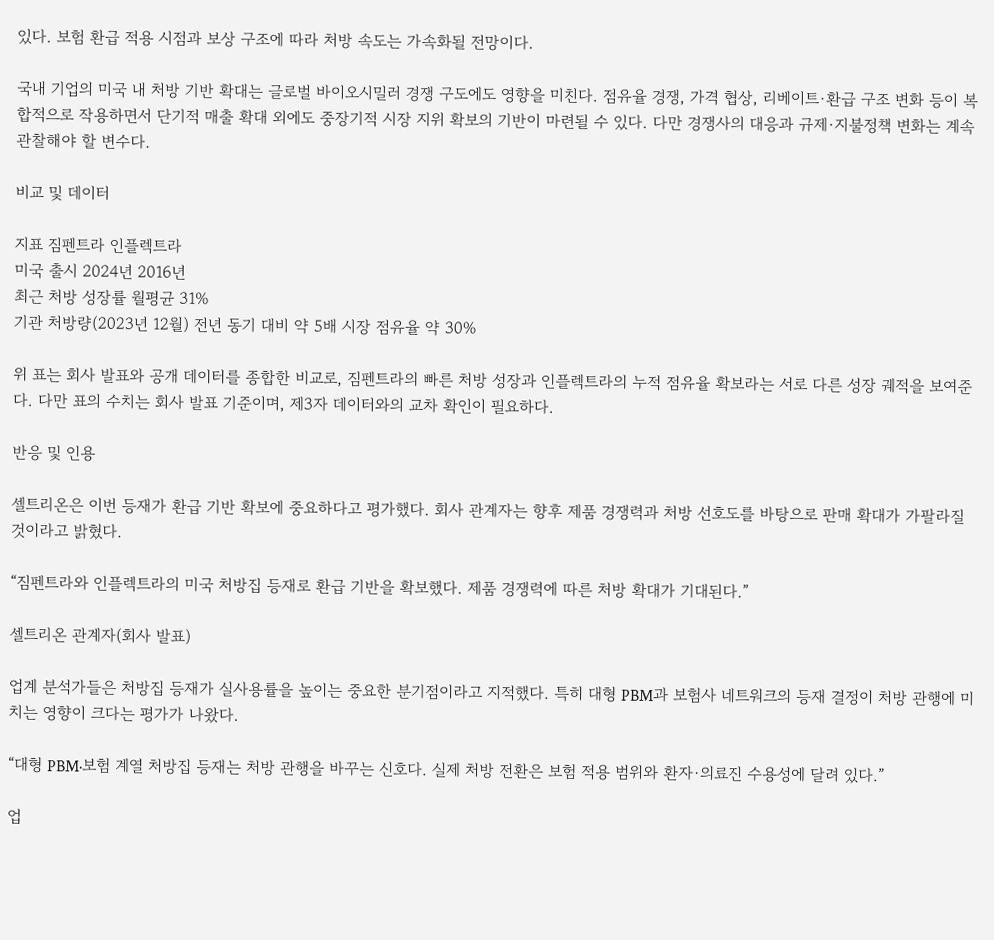있다. 보험 환급 적용 시점과 보상 구조에 따라 처방 속도는 가속화될 전망이다.

국내 기업의 미국 내 처방 기반 확대는 글로벌 바이오시밀러 경쟁 구도에도 영향을 미친다. 점유율 경쟁, 가격 협상, 리베이트·환급 구조 변화 등이 복합적으로 작용하면서 단기적 매출 확대 외에도 중장기적 시장 지위 확보의 기반이 마련될 수 있다. 다만 경쟁사의 대응과 규제·지불정책 변화는 계속 관찰해야 할 변수다.

비교 및 데이터

지표 짐펜트라 인플렉트라
미국 출시 2024년 2016년
최근 처방 성장률 월평균 31%
기관 처방량(2023년 12월) 전년 동기 대비 약 5배 시장 점유율 약 30%

위 표는 회사 발표와 공개 데이터를 종합한 비교로, 짐펜트라의 빠른 처방 성장과 인플렉트라의 누적 점유율 확보라는 서로 다른 성장 궤적을 보여준다. 다만 표의 수치는 회사 발표 기준이며, 제3자 데이터와의 교차 확인이 필요하다.

반응 및 인용

셀트리온은 이번 등재가 환급 기반 확보에 중요하다고 평가했다. 회사 관계자는 향후 제품 경쟁력과 처방 선호도를 바탕으로 판매 확대가 가팔라질 것이라고 밝혔다.

“짐펜트라와 인플렉트라의 미국 처방집 등재로 환급 기반을 확보했다. 제품 경쟁력에 따른 처방 확대가 기대된다.”

셀트리온 관계자(회사 발표)

업계 분석가들은 처방집 등재가 실사용률을 높이는 중요한 분기점이라고 지적했다. 특히 대형 PBM과 보험사 네트워크의 등재 결정이 처방 관행에 미치는 영향이 크다는 평가가 나왔다.

“대형 PBM·보험 계열 처방집 등재는 처방 관행을 바꾸는 신호다. 실제 처방 전환은 보험 적용 범위와 환자·의료진 수용성에 달려 있다.”

업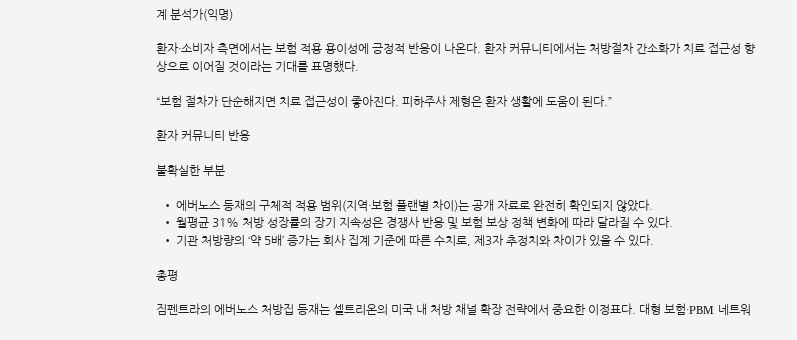계 분석가(익명)

환자·소비자 측면에서는 보험 적용 용이성에 긍정적 반응이 나온다. 환자 커뮤니티에서는 처방절차 간소화가 치료 접근성 향상으로 이어질 것이라는 기대를 표명했다.

“보험 절차가 단순해지면 치료 접근성이 좋아진다. 피하주사 제형은 환자 생활에 도움이 된다.”

환자 커뮤니티 반응

불확실한 부분

  • 에버노스 등재의 구체적 적용 범위(지역·보험 플랜별 차이)는 공개 자료로 완전히 확인되지 않았다.
  • 월평균 31% 처방 성장률의 장기 지속성은 경쟁사 반응 및 보험 보상 정책 변화에 따라 달라질 수 있다.
  • 기관 처방량의 ‘약 5배’ 증가는 회사 집계 기준에 따른 수치로, 제3자 추정치와 차이가 있을 수 있다.

총평

짐펜트라의 에버노스 처방집 등재는 셀트리온의 미국 내 처방 채널 확장 전략에서 중요한 이정표다. 대형 보험·PBM 네트워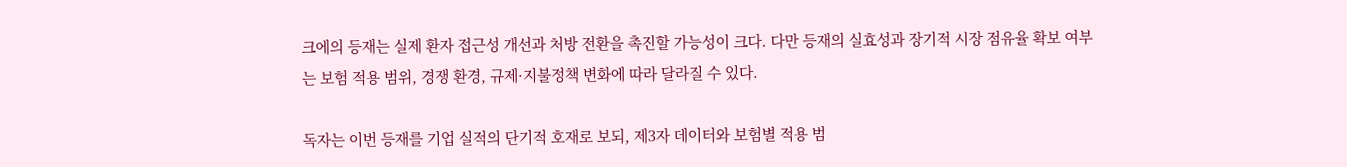크에의 등재는 실제 환자 접근성 개선과 처방 전환을 촉진할 가능성이 크다. 다만 등재의 실효성과 장기적 시장 점유율 확보 여부는 보험 적용 범위, 경쟁 환경, 규제·지불정책 변화에 따라 달라질 수 있다.

독자는 이번 등재를 기업 실적의 단기적 호재로 보되, 제3자 데이터와 보험별 적용 범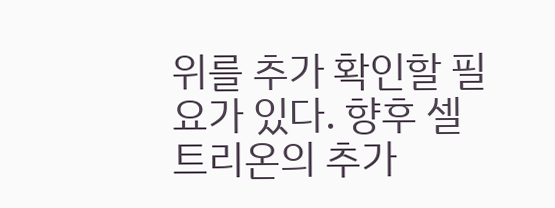위를 추가 확인할 필요가 있다. 향후 셀트리온의 추가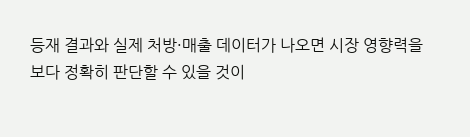등재 결과와 실제 처방·매출 데이터가 나오면 시장 영향력을 보다 정확히 판단할 수 있을 것이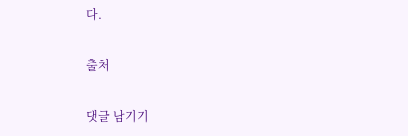다.

출처

댓글 남기기